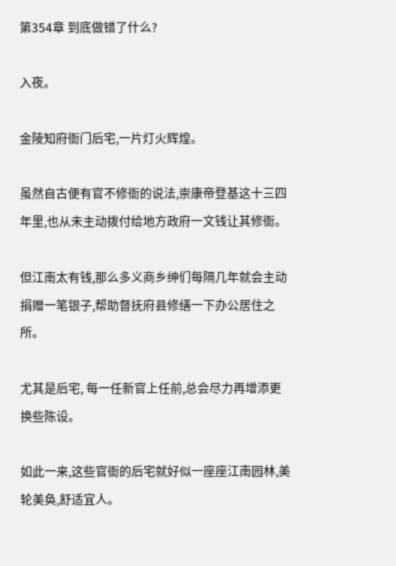第354章 到底做错了什么?

入夜。

金陵知府衙门后宅,一片灯火辉煌。

虽然自古便有官不修衙的说法,崇康帝登基这十三四年里,也从未主动拨付给地方政府一文钱让其修衙。

但江南太有钱,那么多义商乡绅们每隔几年就会主动捐赠一笔银子,帮助督抚府县修缮一下办公居住之所。

尤其是后宅, 每一任新官上任前,总会尽力再增添更换些陈设。

如此一来,这些官衙的后宅就好似一座座江南园林,美轮美奂,舒适宜人。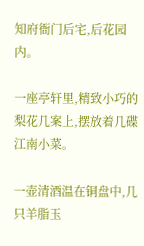知府衙门后宅,后花园内。

一座亭轩里,精致小巧的梨花几案上,摆放着几碟江南小菜。

一壶清酒温在铜盘中,几只羊脂玉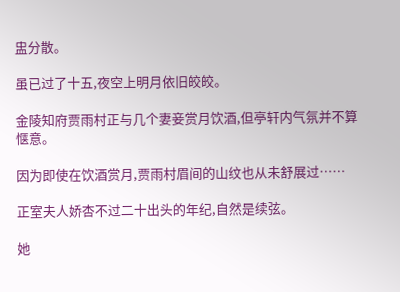盅分散。

虽已过了十五,夜空上明月依旧皎皎。

金陵知府贾雨村正与几个妻妾赏月饮酒,但亭轩内气氛并不算惬意。

因为即使在饮酒赏月,贾雨村眉间的山纹也从未舒展过……

正室夫人娇杏不过二十出头的年纪,自然是续弦。

她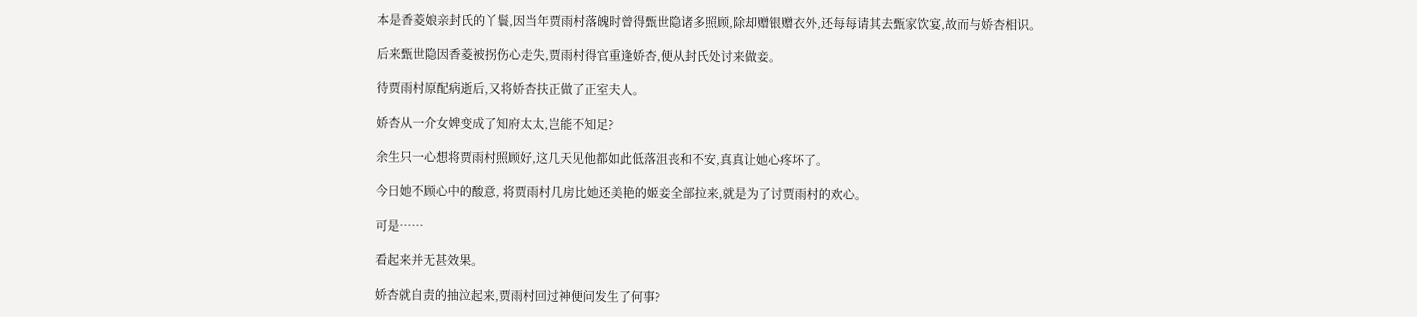本是香菱娘亲封氏的丫鬟,因当年贾雨村落魄时曾得甄世隐诸多照顾,除却赠银赠衣外,还每每请其去甄家饮宴,故而与娇杏相识。

后来甄世隐因香菱被拐伤心走失,贾雨村得官重逢娇杏,便从封氏处讨来做妾。

待贾雨村原配病逝后,又将娇杏扶正做了正室夫人。

娇杏从一介女婢变成了知府太太,岂能不知足?

余生只一心想将贾雨村照顾好,这几天见他都如此低落沮丧和不安,真真让她心疼坏了。

今日她不顾心中的酸意, 将贾雨村几房比她还美艳的姬妾全部拉来,就是为了讨贾雨村的欢心。

可是……

看起来并无甚效果。

娇杏就自责的抽泣起来,贾雨村回过神便问发生了何事?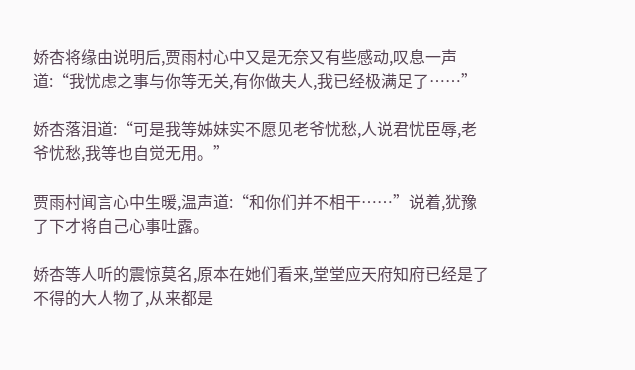娇杏将缘由说明后,贾雨村心中又是无奈又有些感动,叹息一声道:“我忧虑之事与你等无关,有你做夫人,我已经极满足了……”

娇杏落泪道:“可是我等姊妹实不愿见老爷忧愁,人说君忧臣辱,老爷忧愁,我等也自觉无用。”

贾雨村闻言心中生暖,温声道:“和你们并不相干……”说着,犹豫了下才将自己心事吐露。

娇杏等人听的震惊莫名,原本在她们看来,堂堂应天府知府已经是了不得的大人物了,从来都是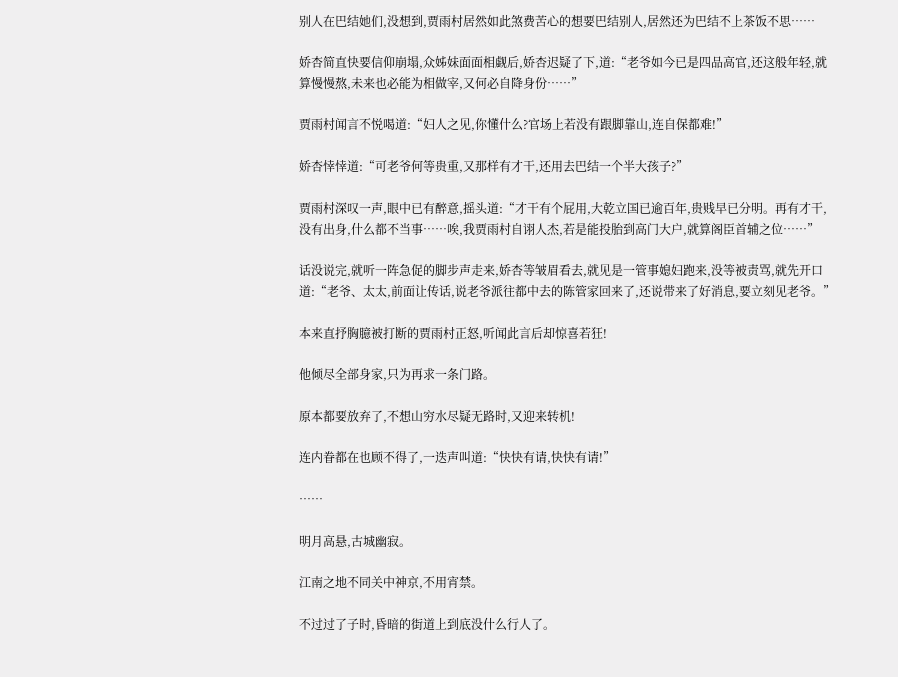别人在巴结她们,没想到,贾雨村居然如此煞费苦心的想要巴结别人,居然还为巴结不上茶饭不思……

娇杏简直快要信仰崩塌,众姊妹面面相觑后,娇杏迟疑了下,道:“老爷如今已是四品高官,还这般年轻,就算慢慢熬,未来也必能为相做宰,又何必自降身份……”

贾雨村闻言不悦喝道:“妇人之见,你懂什么?官场上若没有跟脚靠山,连自保都难!”

娇杏悻悻道:“可老爷何等贵重,又那样有才干,还用去巴结一个半大孩子?”

贾雨村深叹一声,眼中已有醉意,摇头道:“才干有个屁用,大乾立国已逾百年,贵贱早已分明。再有才干,没有出身,什么都不当事……唉,我贾雨村自诩人杰,若是能投胎到高门大户,就算阁臣首辅之位……”

话没说完,就听一阵急促的脚步声走来,娇杏等皱眉看去,就见是一管事媳妇跑来,没等被责骂,就先开口道:“老爷、太太,前面让传话,说老爷派往都中去的陈管家回来了,还说带来了好消息,要立刻见老爷。”

本来直抒胸臆被打断的贾雨村正怒,听闻此言后却惊喜若狂!

他倾尽全部身家,只为再求一条门路。

原本都要放弃了,不想山穷水尽疑无路时,又迎来转机!

连内眷都在也顾不得了,一迭声叫道:“快快有请,快快有请!”

……

明月高悬,古城幽寂。

江南之地不同关中神京,不用宵禁。

不过过了子时,昏暗的街道上到底没什么行人了。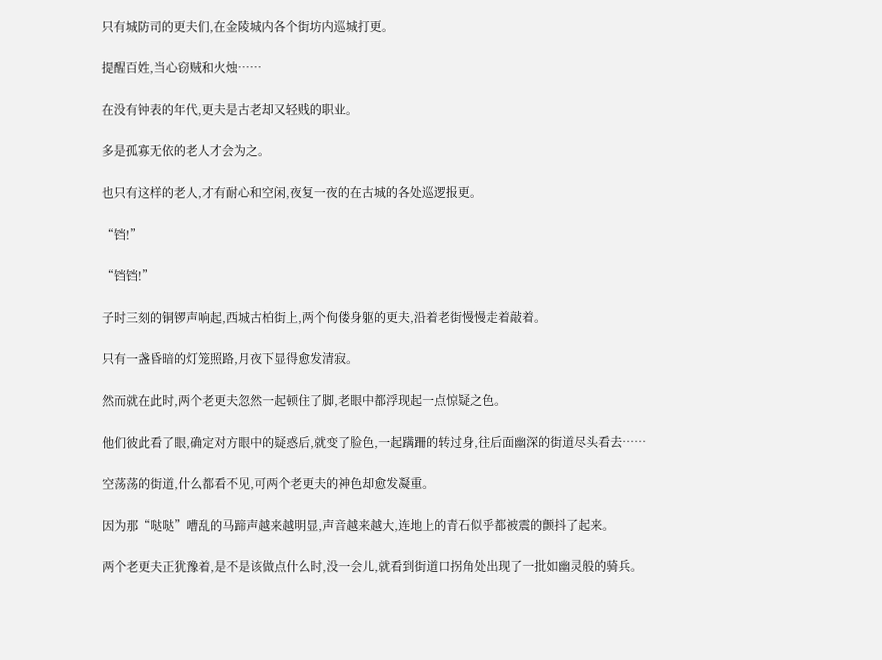只有城防司的更夫们,在金陵城内各个街坊内巡城打更。

提醒百姓,当心窃贼和火烛……

在没有钟表的年代,更夫是古老却又轻贱的职业。

多是孤寡无依的老人才会为之。

也只有这样的老人,才有耐心和空闲,夜复一夜的在古城的各处巡逻报更。

“铛!”

“铛铛!”

子时三刻的铜锣声响起,西城古柏街上,两个佝偻身躯的更夫,沿着老街慢慢走着敲着。

只有一盏昏暗的灯笼照路,月夜下显得愈发清寂。

然而就在此时,两个老更夫忽然一起顿住了脚,老眼中都浮现起一点惊疑之色。

他们彼此看了眼,确定对方眼中的疑惑后,就变了脸色,一起蹒跚的转过身,往后面幽深的街道尽头看去……

空荡荡的街道,什么都看不见,可两个老更夫的神色却愈发凝重。

因为那“哒哒”嘈乱的马蹄声越来越明显,声音越来越大,连地上的青石似乎都被震的颤抖了起来。

两个老更夫正犹豫着,是不是该做点什么时,没一会儿,就看到街道口拐角处出现了一批如幽灵般的骑兵。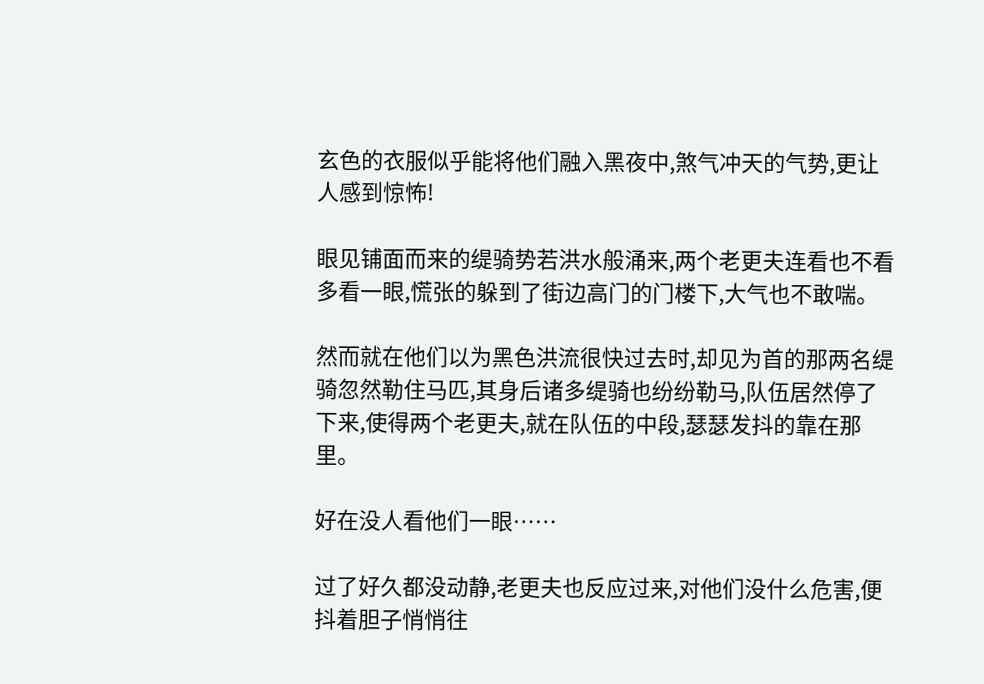玄色的衣服似乎能将他们融入黑夜中,煞气冲天的气势,更让人感到惊怖!

眼见铺面而来的缇骑势若洪水般涌来,两个老更夫连看也不看多看一眼,慌张的躲到了街边高门的门楼下,大气也不敢喘。

然而就在他们以为黑色洪流很快过去时,却见为首的那两名缇骑忽然勒住马匹,其身后诸多缇骑也纷纷勒马,队伍居然停了下来,使得两个老更夫,就在队伍的中段,瑟瑟发抖的靠在那里。

好在没人看他们一眼……

过了好久都没动静,老更夫也反应过来,对他们没什么危害,便抖着胆子悄悄往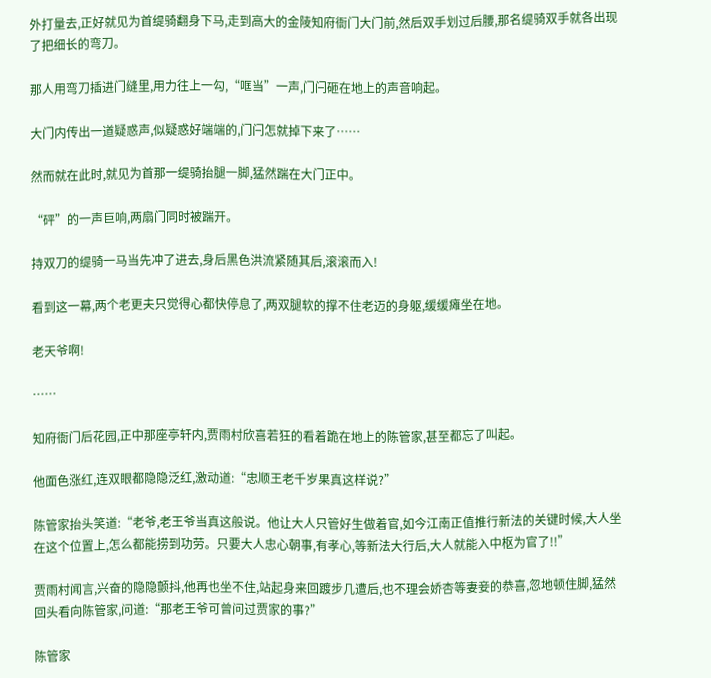外打量去,正好就见为首缇骑翻身下马,走到高大的金陵知府衙门大门前,然后双手划过后腰,那名缇骑双手就各出现了把细长的弯刀。

那人用弯刀插进门缝里,用力往上一勾,“哐当”一声,门闩砸在地上的声音响起。

大门内传出一道疑惑声,似疑惑好端端的,门闩怎就掉下来了……

然而就在此时,就见为首那一缇骑抬腿一脚,猛然踹在大门正中。

“砰”的一声巨响,两扇门同时被踹开。

持双刀的缇骑一马当先冲了进去,身后黑色洪流紧随其后,滚滚而入!

看到这一幕,两个老更夫只觉得心都快停息了,两双腿软的撑不住老迈的身躯,缓缓瘫坐在地。

老天爷啊!

……

知府衙门后花园,正中那座亭轩内,贾雨村欣喜若狂的看着跪在地上的陈管家,甚至都忘了叫起。

他面色涨红,连双眼都隐隐泛红,激动道:“忠顺王老千岁果真这样说?”

陈管家抬头笑道:“老爷,老王爷当真这般说。他让大人只管好生做着官,如今江南正值推行新法的关键时候,大人坐在这个位置上,怎么都能捞到功劳。只要大人忠心朝事,有孝心,等新法大行后,大人就能入中枢为官了!!”

贾雨村闻言,兴奋的隐隐颤抖,他再也坐不住,站起身来回踱步几遭后,也不理会娇杏等妻妾的恭喜,忽地顿住脚,猛然回头看向陈管家,问道:“那老王爷可曾问过贾家的事?”

陈管家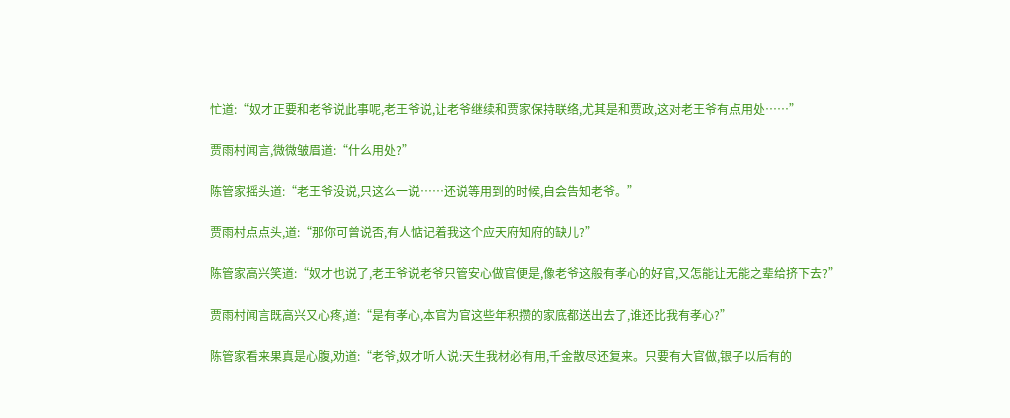忙道:“奴才正要和老爷说此事呢,老王爷说,让老爷继续和贾家保持联络,尤其是和贾政,这对老王爷有点用处……”

贾雨村闻言,微微皱眉道:“什么用处?”

陈管家摇头道:“老王爷没说,只这么一说……还说等用到的时候,自会告知老爷。”

贾雨村点点头,道:“那你可曾说否,有人惦记着我这个应天府知府的缺儿?”

陈管家高兴笑道:“奴才也说了,老王爷说老爷只管安心做官便是,像老爷这般有孝心的好官,又怎能让无能之辈给挤下去?”

贾雨村闻言既高兴又心疼,道:“是有孝心,本官为官这些年积攒的家底都送出去了,谁还比我有孝心?”

陈管家看来果真是心腹,劝道:“老爷,奴才听人说:天生我材必有用,千金散尽还复来。只要有大官做,银子以后有的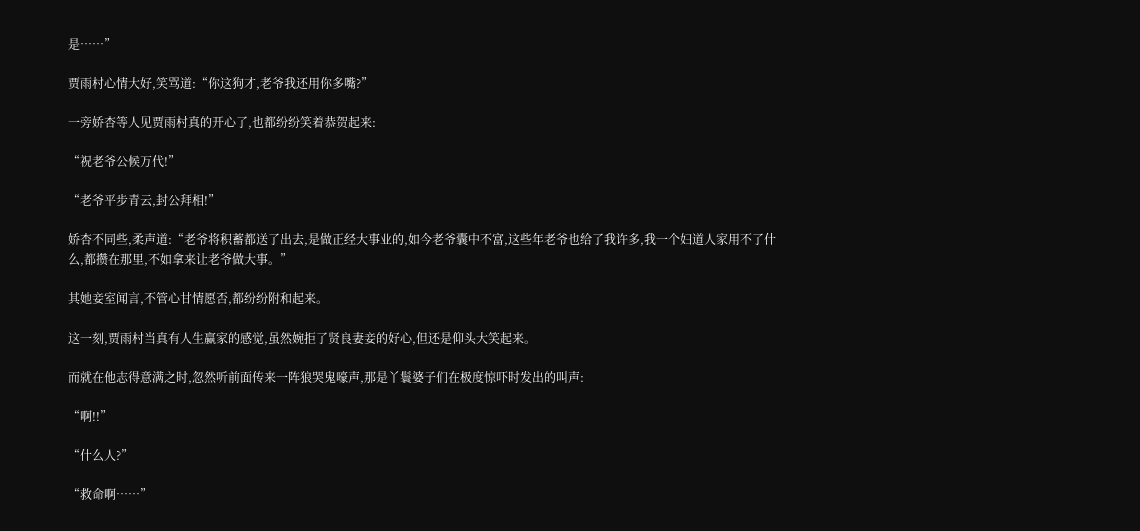是……”

贾雨村心情大好,笑骂道:“你这狗才,老爷我还用你多嘴?”

一旁娇杏等人见贾雨村真的开心了,也都纷纷笑着恭贺起来:

“祝老爷公候万代!”

“老爷平步青云,封公拜相!”

娇杏不同些,柔声道:“老爷将积蓄都送了出去,是做正经大事业的,如今老爷囊中不富,这些年老爷也给了我许多,我一个妇道人家用不了什么,都攒在那里,不如拿来让老爷做大事。”

其她妾室闻言,不管心甘情愿否,都纷纷附和起来。

这一刻,贾雨村当真有人生赢家的感觉,虽然婉拒了贤良妻妾的好心,但还是仰头大笑起来。

而就在他志得意满之时,忽然听前面传来一阵狼哭鬼嚎声,那是丫鬟婆子们在极度惊吓时发出的叫声:

“啊!!”

“什么人?”

“救命啊……”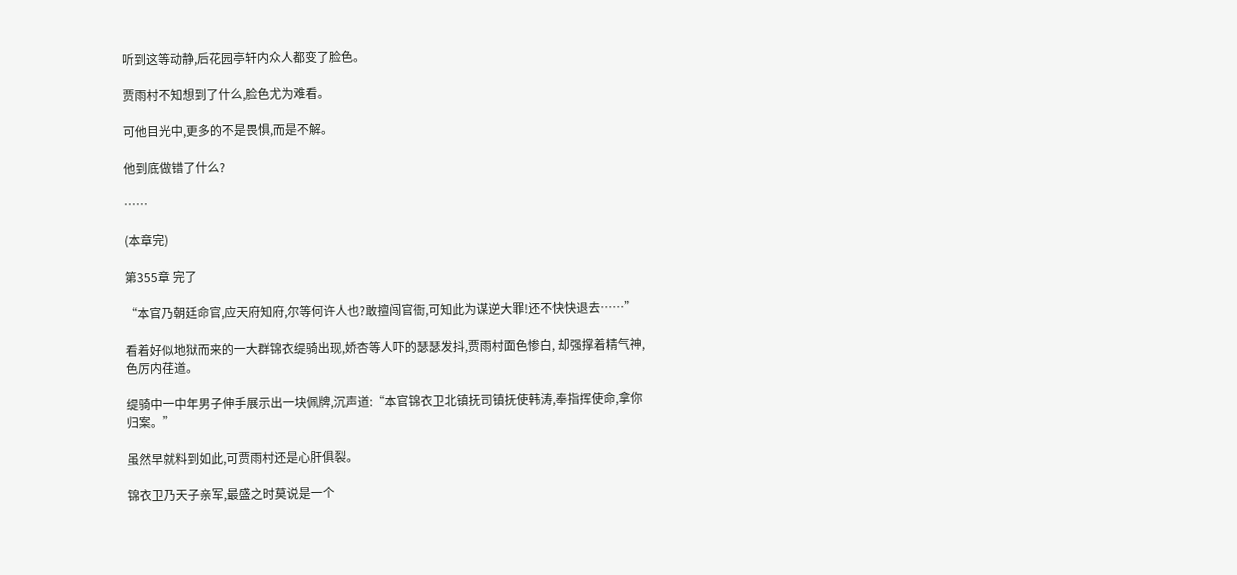听到这等动静,后花园亭轩内众人都变了脸色。

贾雨村不知想到了什么,脸色尤为难看。

可他目光中,更多的不是畏惧,而是不解。

他到底做错了什么?

……

(本章完)

第355章 完了

“本官乃朝廷命官,应天府知府,尔等何许人也?敢擅闯官衙,可知此为谋逆大罪!还不快快退去……”

看着好似地狱而来的一大群锦衣缇骑出现,娇杏等人吓的瑟瑟发抖,贾雨村面色惨白, 却强撑着精气神,色厉内荏道。

缇骑中一中年男子伸手展示出一块佩牌,沉声道:“本官锦衣卫北镇抚司镇抚使韩涛,奉指挥使命,拿你归案。”

虽然早就料到如此,可贾雨村还是心肝俱裂。

锦衣卫乃天子亲军,最盛之时莫说是一个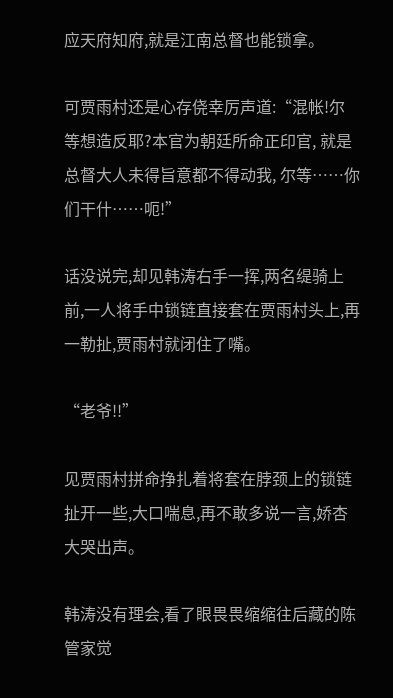应天府知府,就是江南总督也能锁拿。

可贾雨村还是心存侥幸厉声道:“混帐!尔等想造反耶?本官为朝廷所命正印官, 就是总督大人未得旨意都不得动我, 尔等……你们干什……呃!”

话没说完,却见韩涛右手一挥,两名缇骑上前,一人将手中锁链直接套在贾雨村头上,再一勒扯,贾雨村就闭住了嘴。

“老爷!!”

见贾雨村拼命挣扎着将套在脖颈上的锁链扯开一些,大口喘息,再不敢多说一言,娇杏大哭出声。

韩涛没有理会,看了眼畏畏缩缩往后藏的陈管家觉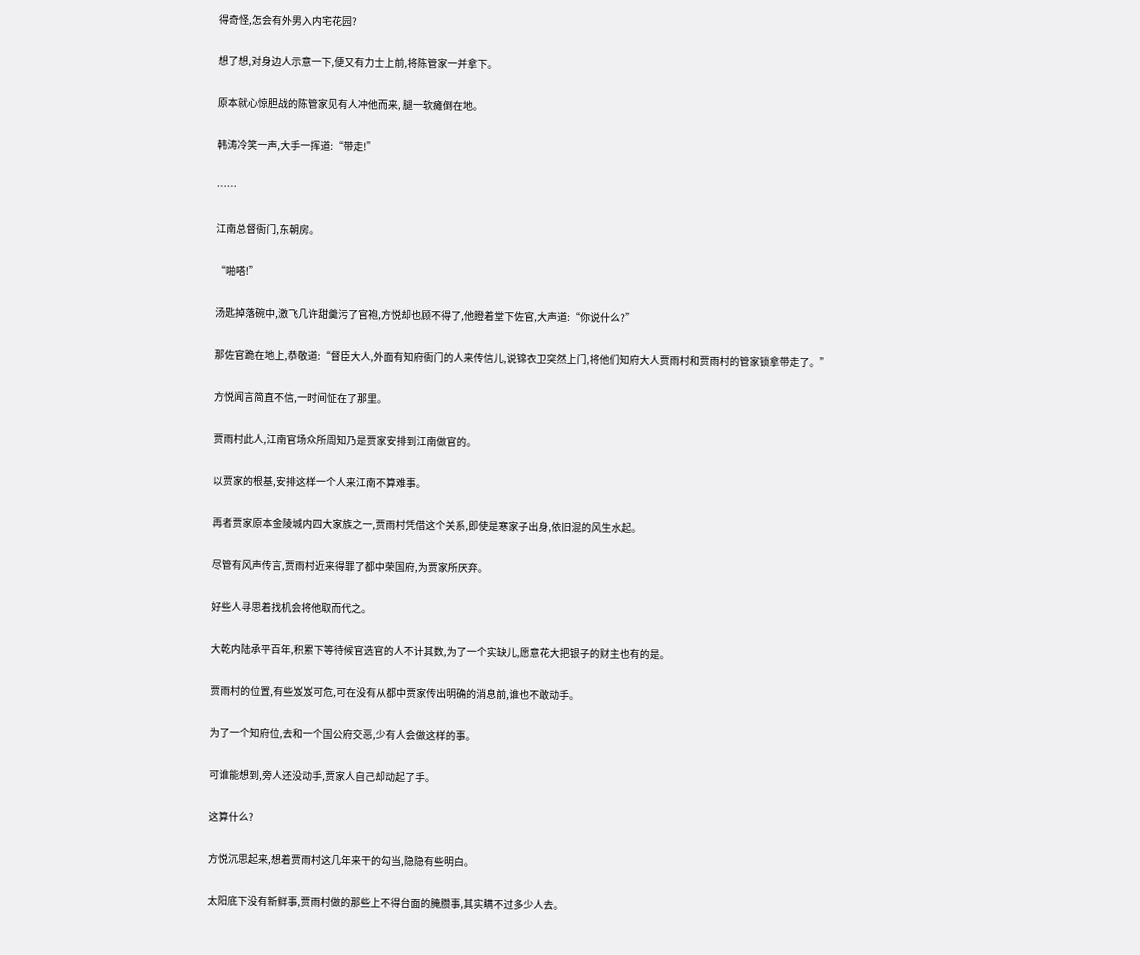得奇怪,怎会有外男入内宅花园?

想了想,对身边人示意一下,便又有力士上前,将陈管家一并拿下。

原本就心惊胆战的陈管家见有人冲他而来, 腿一软瘫倒在地。

韩涛冷笑一声,大手一挥道:“带走!”

……

江南总督衙门,东朝房。

“啪嗒!”

汤匙掉落碗中,激飞几许甜羹污了官袍,方悦却也顾不得了,他瞪着堂下佐官,大声道:“你说什么?”

那佐官跪在地上,恭敬道:“督臣大人,外面有知府衙门的人来传信儿,说锦衣卫突然上门,将他们知府大人贾雨村和贾雨村的管家锁拿带走了。”

方悦闻言简直不信,一时间怔在了那里。

贾雨村此人,江南官场众所周知乃是贾家安排到江南做官的。

以贾家的根基,安排这样一个人来江南不算难事。

再者贾家原本金陵城内四大家族之一,贾雨村凭借这个关系,即使是寒家子出身,依旧混的风生水起。

尽管有风声传言,贾雨村近来得罪了都中荣国府,为贾家所厌弃。

好些人寻思着找机会将他取而代之。

大乾内陆承平百年,积累下等待候官选官的人不计其数,为了一个实缺儿,愿意花大把银子的财主也有的是。

贾雨村的位置,有些岌岌可危,可在没有从都中贾家传出明确的消息前,谁也不敢动手。

为了一个知府位,去和一个国公府交恶,少有人会做这样的事。

可谁能想到,旁人还没动手,贾家人自己却动起了手。

这算什么?

方悦沉思起来,想着贾雨村这几年来干的勾当,隐隐有些明白。

太阳底下没有新鲜事,贾雨村做的那些上不得台面的腌臜事,其实瞒不过多少人去。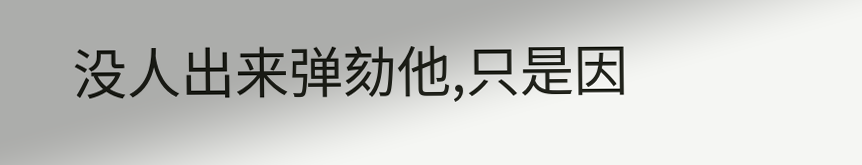没人出来弹劾他,只是因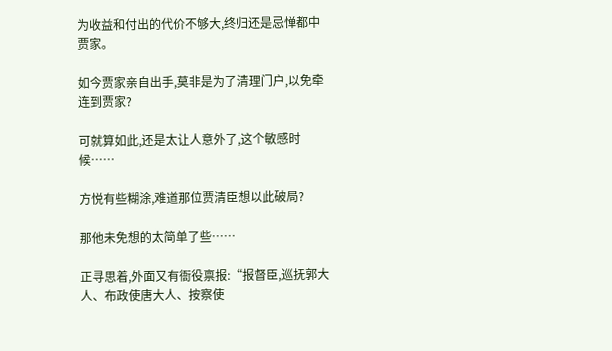为收益和付出的代价不够大,终归还是忌惮都中贾家。

如今贾家亲自出手,莫非是为了清理门户,以免牵连到贾家?

可就算如此,还是太让人意外了,这个敏感时候……

方悦有些糊涂,难道那位贾清臣想以此破局?

那他未免想的太简单了些……

正寻思着,外面又有衙役禀报:“报督臣,巡抚郭大人、布政使唐大人、按察使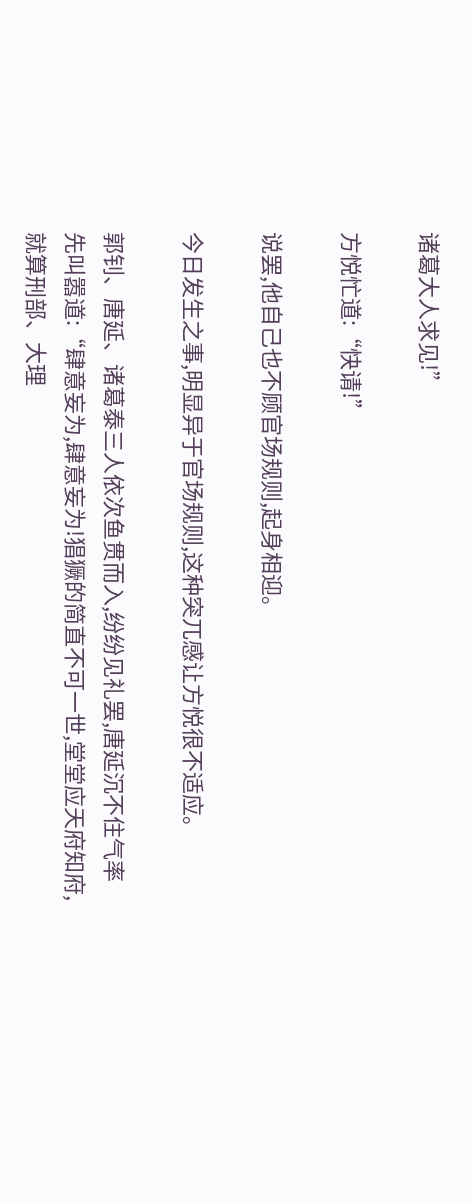诸葛大人求见!”

方悦忙道:“快请!”

说罢,他自己也不顾官场规则,起身相迎。

今日发生之事,明显异于官场规则,这种突兀感让方悦很不适应。

郭钊、唐延、诸葛泰三人依次鱼贯而入,纷纷见礼罢,唐延沉不住气率先叫嚣道:“肆意妄为,肆意妄为!猖獗的简直不可一世,堂堂应天府知府,就算刑部、大理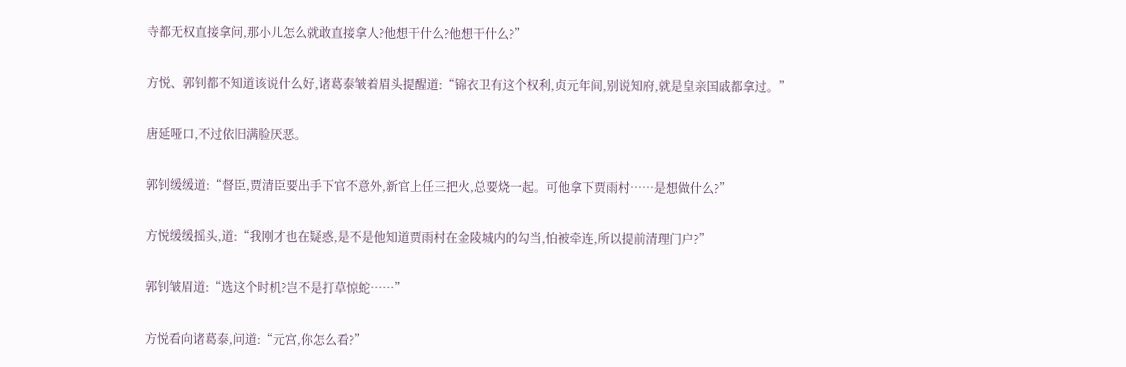寺都无权直接拿问,那小儿怎么就敢直接拿人?他想干什么?他想干什么?”

方悦、郭钊都不知道该说什么好,诸葛泰皱着眉头提醒道:“锦衣卫有这个权利,贞元年间,别说知府,就是皇亲国戚都拿过。”

唐延哑口,不过依旧满脸厌恶。

郭钊缓缓道:“督臣,贾清臣要出手下官不意外,新官上任三把火,总要烧一起。可他拿下贾雨村……是想做什么?”

方悦缓缓摇头,道:“我刚才也在疑惑,是不是他知道贾雨村在金陵城内的勾当,怕被牵连,所以提前清理门户?”

郭钊皱眉道:“选这个时机?岂不是打草惊蛇……”

方悦看向诸葛泰,问道:“元宫,你怎么看?”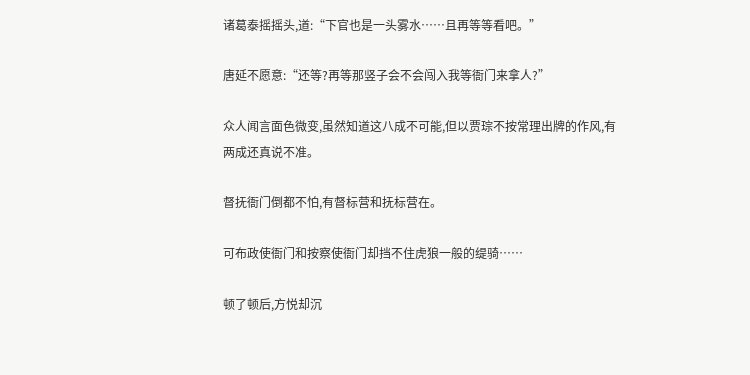诸葛泰摇摇头,道:“下官也是一头雾水……且再等等看吧。”

唐延不愿意:“还等?再等那竖子会不会闯入我等衙门来拿人?”

众人闻言面色微变,虽然知道这八成不可能,但以贾琮不按常理出牌的作风,有两成还真说不准。

督抚衙门倒都不怕,有督标营和抚标营在。

可布政使衙门和按察使衙门却挡不住虎狼一般的缇骑……

顿了顿后,方悦却沉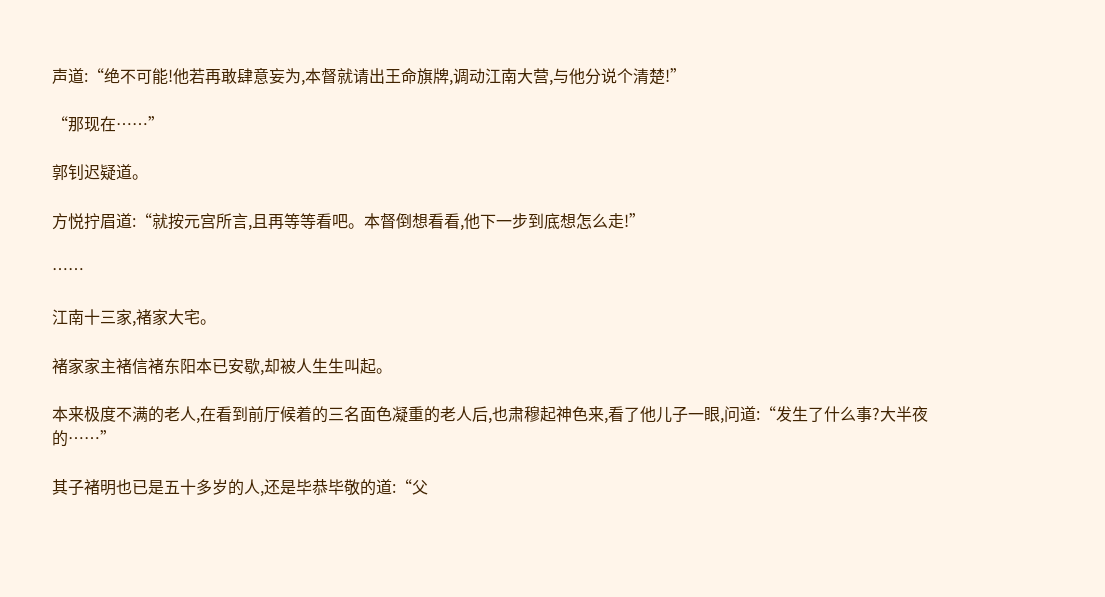声道:“绝不可能!他若再敢肆意妄为,本督就请出王命旗牌,调动江南大营,与他分说个清楚!”

“那现在……”

郭钊迟疑道。

方悦拧眉道:“就按元宫所言,且再等等看吧。本督倒想看看,他下一步到底想怎么走!”

……

江南十三家,褚家大宅。

褚家家主褚信褚东阳本已安歇,却被人生生叫起。

本来极度不满的老人,在看到前厅候着的三名面色凝重的老人后,也肃穆起神色来,看了他儿子一眼,问道:“发生了什么事?大半夜的……”

其子褚明也已是五十多岁的人,还是毕恭毕敬的道:“父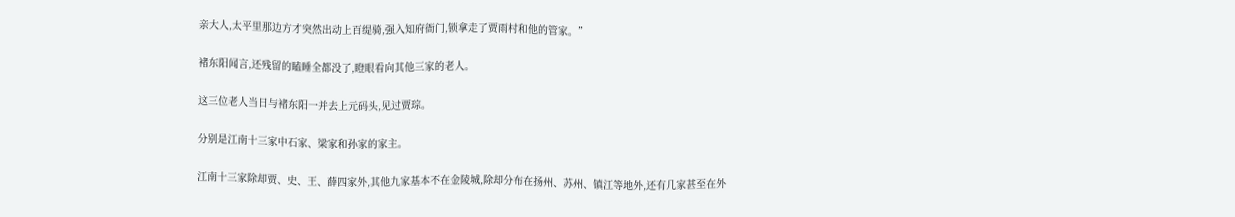亲大人,太平里那边方才突然出动上百缇骑,强入知府衙门,锁拿走了贾雨村和他的管家。”

褚东阳闻言,还残留的瞌睡全都没了,瞪眼看向其他三家的老人。

这三位老人当日与褚东阳一并去上元码头,见过贾琮。

分别是江南十三家中石家、梁家和孙家的家主。

江南十三家除却贾、史、王、薛四家外,其他九家基本不在金陵城,除却分布在扬州、苏州、镇江等地外,还有几家甚至在外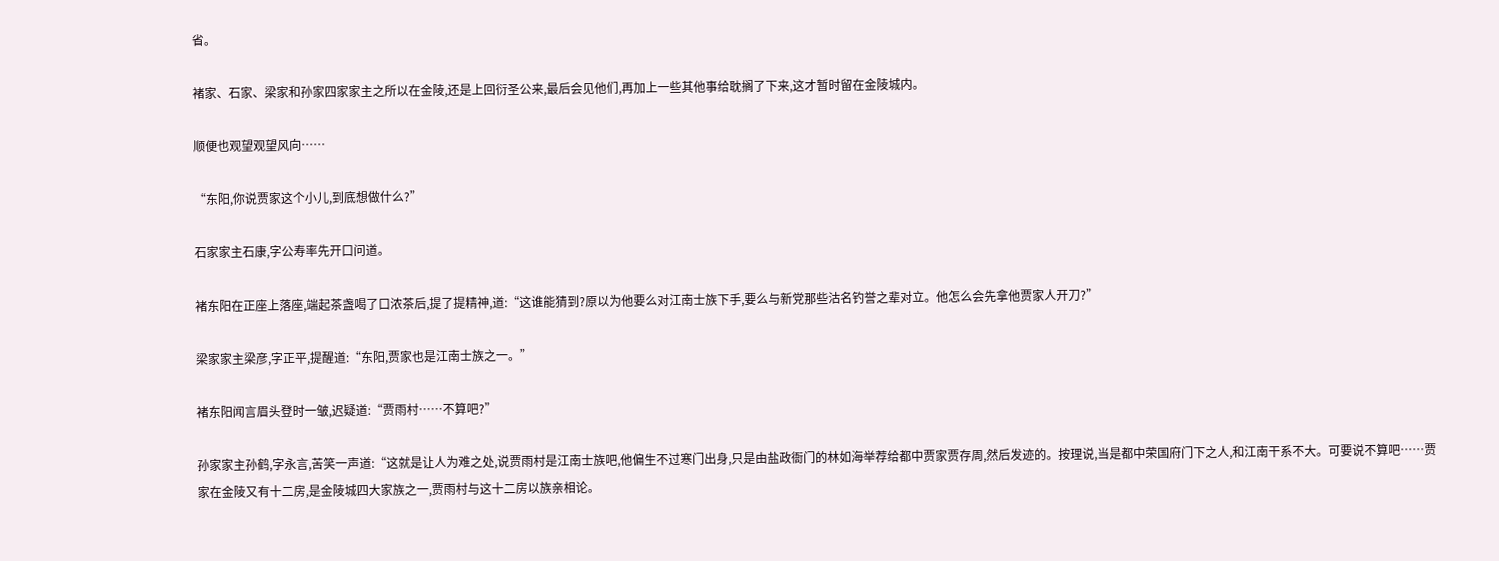省。

褚家、石家、梁家和孙家四家家主之所以在金陵,还是上回衍圣公来,最后会见他们,再加上一些其他事给耽搁了下来,这才暂时留在金陵城内。

顺便也观望观望风向……

“东阳,你说贾家这个小儿,到底想做什么?”

石家家主石康,字公寿率先开口问道。

褚东阳在正座上落座,端起茶盏喝了口浓茶后,提了提精神,道:“这谁能猜到?原以为他要么对江南士族下手,要么与新党那些沽名钓誉之辈对立。他怎么会先拿他贾家人开刀?”

梁家家主梁彦,字正平,提醒道:“东阳,贾家也是江南士族之一。”

褚东阳闻言眉头登时一皱,迟疑道:“贾雨村……不算吧?”

孙家家主孙鹤,字永言,苦笑一声道:“这就是让人为难之处,说贾雨村是江南士族吧,他偏生不过寒门出身,只是由盐政衙门的林如海举荐给都中贾家贾存周,然后发迹的。按理说,当是都中荣国府门下之人,和江南干系不大。可要说不算吧……贾家在金陵又有十二房,是金陵城四大家族之一,贾雨村与这十二房以族亲相论。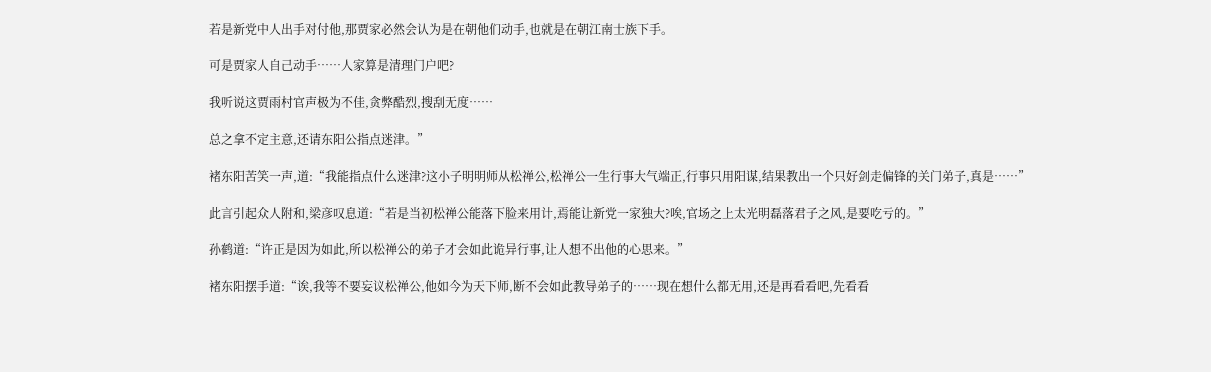若是新党中人出手对付他,那贾家必然会认为是在朝他们动手,也就是在朝江南士族下手。

可是贾家人自己动手……人家算是清理门户吧?

我听说这贾雨村官声极为不佳,贪弊酷烈,搜刮无度……

总之拿不定主意,还请东阳公指点迷津。”

褚东阳苦笑一声,道:“我能指点什么迷津?这小子明明师从松禅公,松禅公一生行事大气端正,行事只用阳谋,结果教出一个只好剑走偏锋的关门弟子,真是……”

此言引起众人附和,梁彦叹息道:“若是当初松禅公能落下脸来用计,焉能让新党一家独大?唉,官场之上太光明磊落君子之风,是要吃亏的。”

孙鹤道:“许正是因为如此,所以松禅公的弟子才会如此诡异行事,让人想不出他的心思来。”

褚东阳摆手道:“诶,我等不要妄议松禅公,他如今为天下师,断不会如此教导弟子的……现在想什么都无用,还是再看看吧,先看看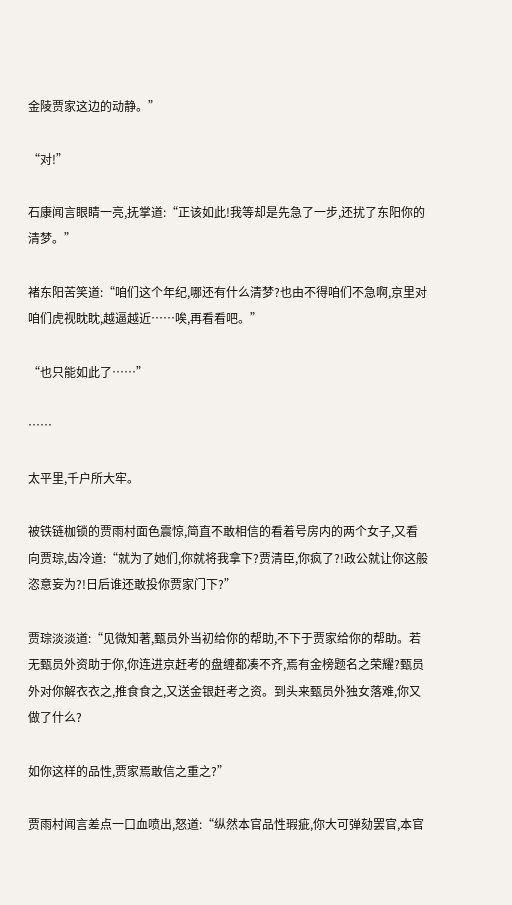金陵贾家这边的动静。”

“对!”

石康闻言眼睛一亮,抚掌道:“正该如此!我等却是先急了一步,还扰了东阳你的清梦。”

褚东阳苦笑道:“咱们这个年纪,哪还有什么清梦?也由不得咱们不急啊,京里对咱们虎视眈眈,越逼越近……唉,再看看吧。”

“也只能如此了……”

……

太平里,千户所大牢。

被铁链枷锁的贾雨村面色震惊,简直不敢相信的看着号房内的两个女子,又看向贾琮,齿冷道:“就为了她们,你就将我拿下?贾清臣,你疯了?!政公就让你这般恣意妄为?!日后谁还敢投你贾家门下?”

贾琮淡淡道:“见微知著,甄员外当初给你的帮助,不下于贾家给你的帮助。若无甄员外资助于你,你连进京赶考的盘缠都凑不齐,焉有金榜题名之荣耀?甄员外对你解衣衣之,推食食之,又送金银赶考之资。到头来甄员外独女落难,你又做了什么?

如你这样的品性,贾家焉敢信之重之?”

贾雨村闻言差点一口血喷出,怒道:“纵然本官品性瑕疵,你大可弹劾罢官,本官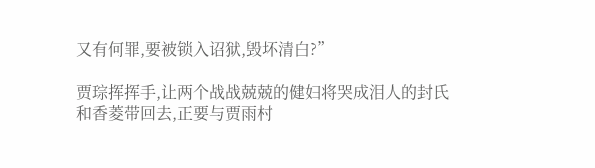又有何罪,要被锁入诏狱,毁坏清白?”

贾琮挥挥手,让两个战战兢兢的健妇将哭成泪人的封氏和香菱带回去,正要与贾雨村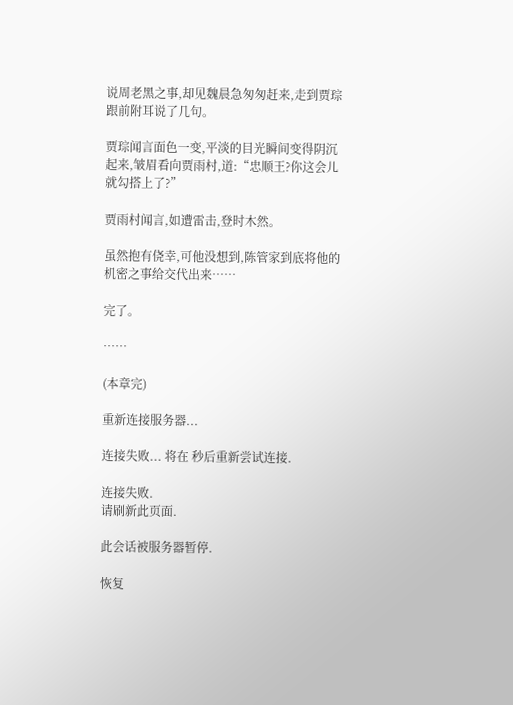说周老黑之事,却见魏晨急匆匆赶来,走到贾琮跟前附耳说了几句。

贾琮闻言面色一变,平淡的目光瞬间变得阴沉起来,皱眉看向贾雨村,道:“忠顺王?你这会儿就勾搭上了?”

贾雨村闻言,如遭雷击,登时木然。

虽然抱有侥幸,可他没想到,陈管家到底将他的机密之事给交代出来……

完了。

……

(本章完)

重新连接服务器...

连接失败... 将在 秒后重新尝试连接.

连接失败.
请刷新此页面.

此会话被服务器暂停.

恢复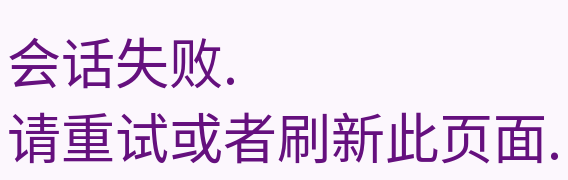会话失败.
请重试或者刷新此页面.